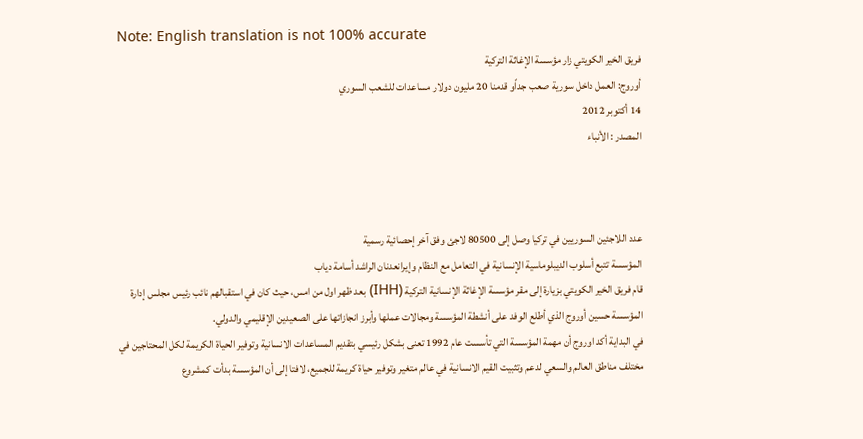Note: English translation is not 100% accurate
فريق الخير الكويتي زار مؤسسة الإغاثة التركية
أوروج: العمل داخل سورية صعب جداًو قدمنا 20 مليون دولار مساعدات للشعب السوري
14 أكتوبر 2012
المصدر : الأنباء



عدد اللاجئين السوريين في تركيا وصل إلى 80500 لاجئ وفق آخر إحصائية رسمية
المؤسسة تتبع أسلوب الديبلوماسية الإنسانية في التعامل مع النظام وإيرانعدنان الراشد أسامة دياب
قام فريق الخير الكويتي بزيارة إلى مقر مؤسسة الإغاثة الإنسانية التركية (IHH) بعد ظهر اول من امس، حيث كان في استقبالهم نائب رئيس مجلس إدارة المؤسسة حسين أوروج الذي أطلع الوفد على أنشطة المؤسسة ومجالات عملها وأبرز انجازاتها على الصعيدين الإقليمي والدولي.
في البداية أكد اوروج أن مهمة المؤسسة التي تأسست عام 1992 تعنى بشكل رئيسي بتقديم المساعدات الانسانية وتوفير الحياة الكريمة لكل المحتاجين في مختلف مناطق العالم والسعي لدعم وتثبيت القيم الانسانية في عالم متغير وتوفير حياة كريمة للجميع، لافتا إلى أن المؤسسة بدأت كمشروع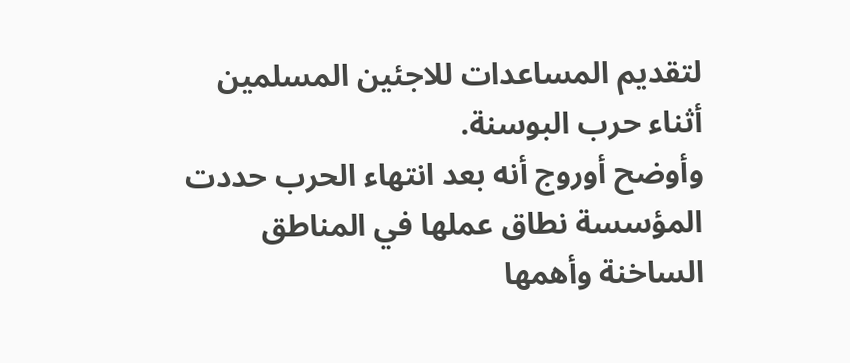لتقديم المساعدات للاجئين المسلمين أثناء حرب البوسنة.
وأوضح أوروج أنه بعد انتهاء الحرب حددت المؤسسة نطاق عملها في المناطق الساخنة وأهمها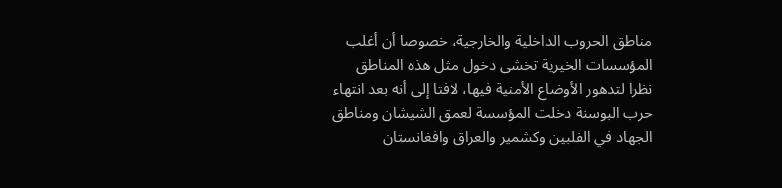مناطق الحروب الداخلية والخارجية، خصوصا أن أغلب المؤسسات الخيرية تخشى دخول مثل هذه المناطق نظرا لتدهور الأوضاع الأمنية فيها، لافتا إلى أنه بعد انتهاء حرب البوسنة دخلت المؤسسة لعمق الشيشان ومناطق الجهاد في الفلبين وكشمير والعراق وافغانستان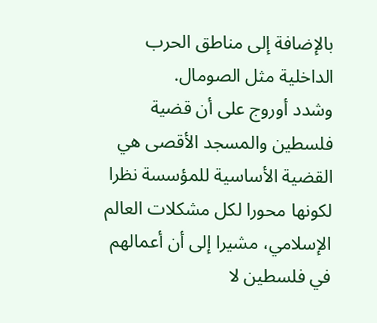بالإضافة إلى مناطق الحرب الداخلية مثل الصومال.
وشدد أوروج على أن قضية فلسطين والمسجد الأقصى هي القضية الأساسية للمؤسسة نظرا لكونها محورا لكل مشكلات العالم الإسلامي، مشيرا إلى أن أعمالهم في فلسطين لا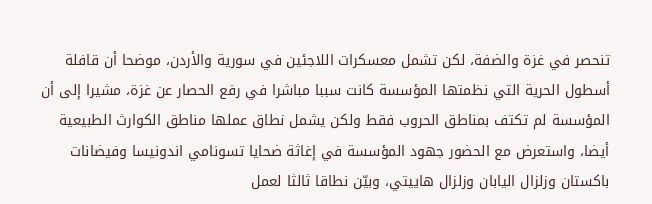تنحصر في غزة والضفة، لكن تشمل معسكرات اللاجئين في سورية والأردن، موضحا أن قافلة أسطول الحرية التي نظمتها المؤسسة كانت سببا مباشرا في رفع الحصار عن غزة، مشيرا إلى أن المؤسسة لم تكتف بمناطق الحروب فقط ولكن يشمل نطاق عملها مناطق الكوارث الطبيعية أيضا، واستعرض مع الحضور جهود المؤسسة في إغاثة ضحايا تسونامي اندونيسا وفيضانات باكستان وزلزال اليابان وزلزال هاييتي، وبيّن نطاقا ثالثا لعمل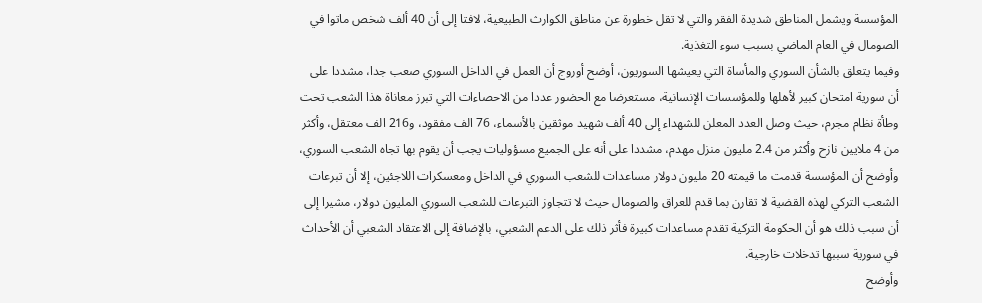المؤسسة ويشمل المناطق شديدة الفقر والتي لا تقل خطورة عن مناطق الكوارث الطبيعية، لافتا إلى أن 40 ألف شخص ماتوا في الصومال في العام الماضي بسبب سوء التغذية.
وفيما يتعلق بالشأن السوري والمأساة التي يعيشها السوريون، أوضح أوروج أن العمل في الداخل السوري صعب جدا، مشددا على أن سورية امتحان كبير لأهلها وللمؤسسات الإنسانية، مستعرضا مع الحضور عددا من الاحصاءات التي تبرز معاناة هذا الشعب تحت وطأة نظام مجرم، حيث وصل العدد المعلن للشهداء إلى 40 ألف شهيد موثقين بالأسماء، 76 الف مفقود، و216 الف معتقل، وأكثر من 4 ملايين نازح وأكثر من 2.4 مليون منزل مهدم، مشددا على أنه على الجميع مسؤوليات يجب أن يقوم بها تجاه الشعب السوري، وأوضح أن المؤسسة قدمت ما قيمته 20 مليون دولار مساعدات للشعب السوري في الداخل ومعسكرات اللاجئين، إلا أن تبرعات الشعب التركي لهذه القضية لا تقارن بما قدم للعراق والصومال حيث لا تتجاوز التبرعات للشعب السوري المليون دولار، مشيرا إلى أن سبب ذلك هو أن الحكومة التركية تقدم مساعدات كبيرة فأثر ذلك على الدعم الشعبي، بالإضافة إلى الاعتقاد الشعبي أن الأحداث في سورية سببها تدخلات خارجية.
وأوضح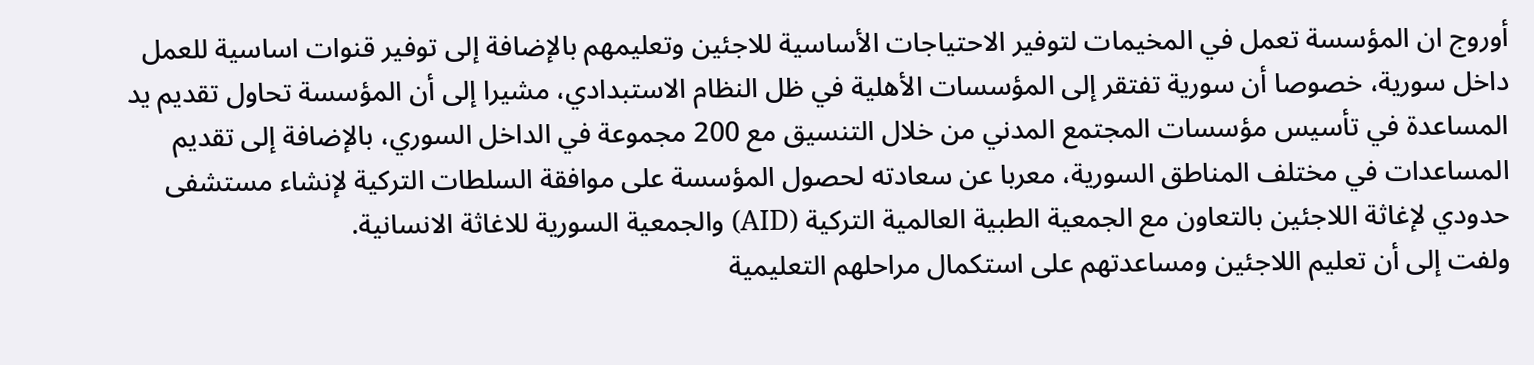أوروج ان المؤسسة تعمل في المخيمات لتوفير الاحتياجات الأساسية للاجئين وتعليمهم بالإضافة إلى توفير قنوات اساسية للعمل داخل سورية، خصوصا أن سورية تفتقر إلى المؤسسات الأهلية في ظل النظام الاستبدادي، مشيرا إلى أن المؤسسة تحاول تقديم يد المساعدة في تأسيس مؤسسات المجتمع المدني من خلال التنسيق مع 200 مجموعة في الداخل السوري، بالإضافة إلى تقديم المساعدات في مختلف المناطق السورية، معربا عن سعادته لحصول المؤسسة على موافقة السلطات التركية لإنشاء مستشفى حدودي لإغاثة اللاجئين بالتعاون مع الجمعية الطبية العالمية التركية (AID) والجمعية السورية للاغاثة الانسانية.
ولفت إلى أن تعليم اللاجئين ومساعدتهم على استكمال مراحلهم التعليمية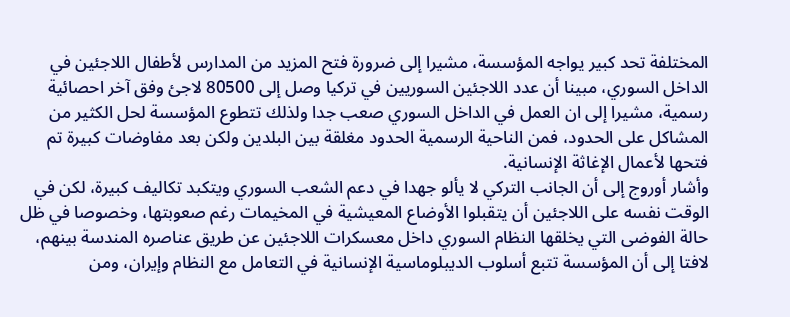المختلفة تحد كبير يواجه المؤسسة، مشيرا إلى ضرورة فتح المزيد من المدارس لأطفال اللاجئين في الداخل السوري، مبينا أن عدد اللاجئين السوريين في تركيا وصل إلى 80500 لاجئ وفق آخر احصائية رسمية، مشيرا إلى ان العمل في الداخل السوري صعب جدا ولذلك تتطوع المؤسسة لحل الكثير من المشاكل على الحدود، فمن الناحية الرسمية الحدود مغلقة بين البلدين ولكن بعد مفاوضات كبيرة تم فتحها لأعمال الإغاثة الإنسانية.
وأشار أوروج إلى أن الجانب التركي لا يألو جهدا في دعم الشعب السوري ويتكبد تكاليف كبيرة، لكن في الوقت نفسه على اللاجئين أن يتقبلوا الأوضاع المعيشية في المخيمات رغم صعوبتها، وخصوصا في ظل حالة الفوضى التي يخلقها النظام السوري داخل معسكرات اللاجئين عن طريق عناصره المندسة بينهم، لافتا إلى أن المؤسسة تتبع أسلوب الديبلوماسية الإنسانية في التعامل مع النظام وإيران، ومن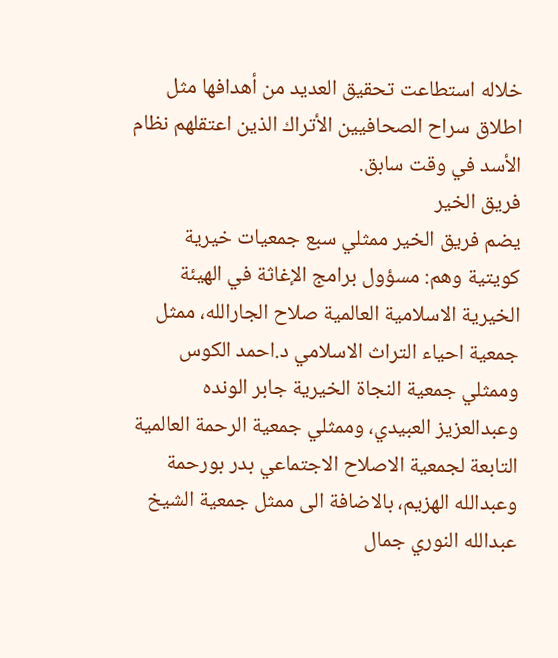خلاله استطاعت تحقيق العديد من أهدافها مثل اطلاق سراح الصحافيين الأتراك الذين اعتقلهم نظام الأسد في وقت سابق.
فريق الخير
يضم فريق الخير ممثلي سبع جمعيات خيرية كويتية وهم: مسؤول برامج الإغاثة في الهيئة الخيرية الاسلامية العالمية صلاح الجارالله، ممثل جمعية احياء التراث الاسلامي د.احمد الكوس وممثلي جمعية النجاة الخيرية جابر الونده وعبدالعزيز العبيدي، وممثلي جمعية الرحمة العالمية التابعة لجمعية الاصلاح الاجتماعي بدر بورحمة وعبدالله الهزيم، بالاضافة الى ممثل جمعية الشيخ عبدالله النوري جمال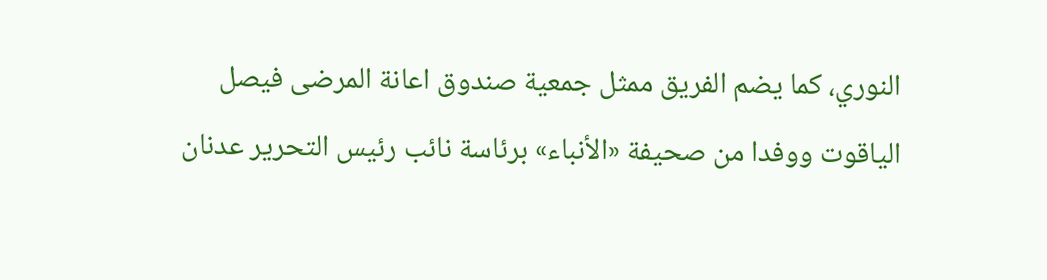النوري، كما يضم الفريق ممثل جمعية صندوق اعانة المرضى فيصل الياقوت ووفدا من صحيفة «الأنباء» برئاسة نائب رئيس التحرير عدنان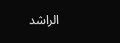الراشد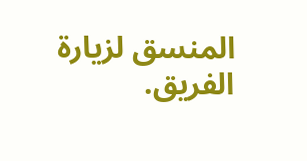المنسق لزيارة الفريق.